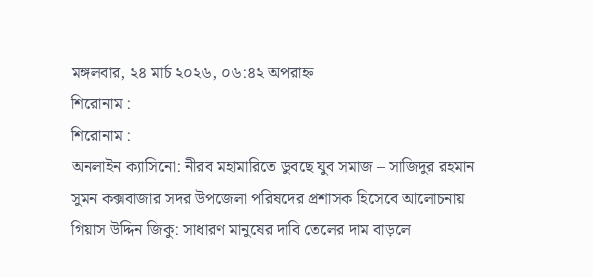মঙ্গলবার, ২৪ মার্চ ২০২৬, ০৬:৪২ অপরাহ্ন
শিরোনাম :
শিরোনাম :
অনলাইন ক্যাসিনো: নীরব মহামারিতে ডুবছে যুব সমাজ – সাজিদুর রহমান সুমন কক্সবাজার সদর উপজেলা পরিষদের প্রশাসক হিসেবে আলোচনায় গিয়াস উদ্দিন জিকু: সাধারণ মানুষের দাবি তেলের দাম বাড়লে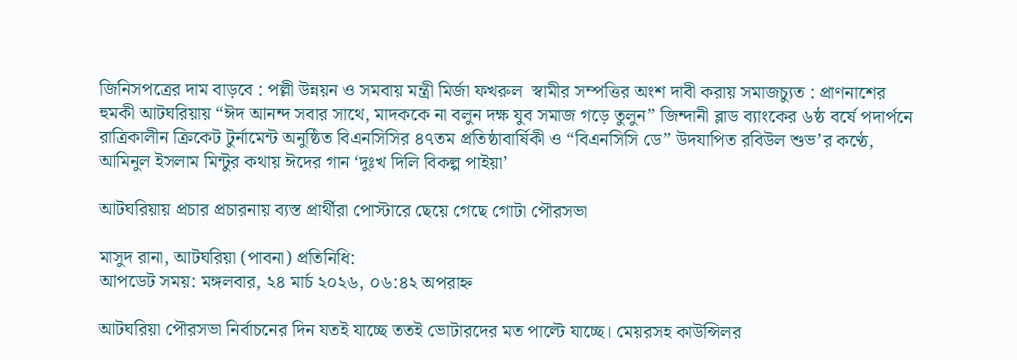জিনিসপত্রের দাম বাড়বে : পল্লী উন্নয়ন ও সমবায় মন্ত্রী মির্জা ফখরুল  স্বামীর সম্পত্তির অংশ দাবী করায় সমাজচ্যুত : প্রাণনাশের হুমকী আটঘরিয়ায় “ঈদ আনন্দ সবার সাথে, মাদককে না বলুন দক্ষ যুব সমাজ গড়ে তুলুন” জিন্দানী ব্লাড ব্যাংকের ৬ষ্ঠ বর্ষে পদার্পনে রাত্রিকালীন ক্রিকেট টুর্নামেন্ট অনুষ্ঠিত বিএনসিসির ৪৭তম প্রতিষ্ঠাবার্ষিকী ও “বিএনসিসি ডে” উদযাপিত রবিউল শুভ’র কণ্ঠে, আমিনুল ইসলাম মিন্টুর কথায় ঈদের গান ‘দুঃখ দিলি বিকল্প পাইয়া’

আটঘরিয়ায় প্রচার প্রচারনায় ব্যস্ত প্রার্থীরা পোস্টারে ছেয়ে গেছে গোটা পৌরসভা

মাসুদ রানা, আটঘরিয়া (পাবনা) প্রতিনিধি:
আপডেট সময়: মঙ্গলবার, ২৪ মার্চ ২০২৬, ০৬:৪২ অপরাহ্ন

আটঘরিয়া পৌরসভা নির্বাচনের দিন যতই যাচ্ছে ততই ভোটারদের মত পাল্টে যাচ্ছে। মেয়রসহ কাউন্সিলর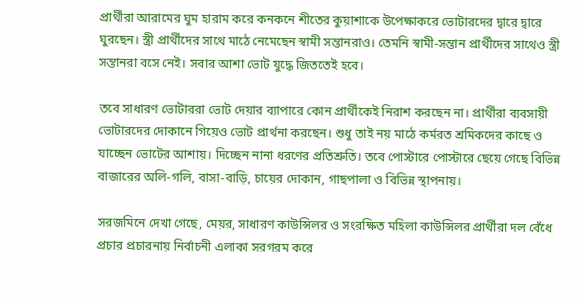প্রার্থীরা আরামের ঘুম হারাম করে কনকনে শীতের কুয়াশাকে উপেক্ষাকরে ভোটারদের দ্বারে দ্বারে ঘুরছেন। স্ত্রী প্রার্থীদের সাথে মাঠে নেমেছেন স্বামী সন্তানরাও। তেমনি স্বামী-সন্তান প্রার্থীদের সাথেও স্ত্রী সন্তানরা বসে নেই। সবার আশা ভোট যুদ্ধে জিততেই হবে।

তবে সাধারণ ভোটাররা ভোট দেয়ার ব্যাপারে কোন প্রার্থীকেই নিরাশ করছেন না। প্রার্থীরা ব্যবসায়ী ভোটারদের দোকানে গিয়েও ভোট প্রার্থনা করছেন। শুধু তাই নয় মাঠে কর্মরত শ্রমিকদের কাছে ও যাচ্ছেন ভোটের আশায়। দিচ্ছেন নানা ধরণের প্রতিশ্রুতি। তবে পোস্টারে পোস্টারে ছেয়ে গেছে বিভিন্ন বাজারের অলি-গলি, বাসা-বাড়ি, চায়ের দোকান, গাছপালা ও বিভিন্ন স্থাপনায়।

সরজমিনে দেখা গেছে, মেয়র, সাধারণ কাউন্সিলর ও সংরক্ষিত মহিলা কাউন্সিলর প্রার্থীরা দল বেঁধে প্রচার প্রচারনায় নির্বাচনী এলাকা সরগরম করে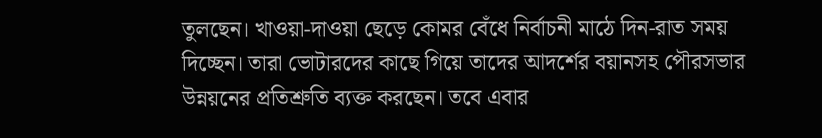তুলছেন। খাওয়া-দাওয়া ছেড়ে কোমর বেঁধে নির্বাচনী মাঠে দিন-রাত সময় দিচ্ছেন। তারা ভোটারদের কাছে গিয়ে তাদের আদর্শের বয়ানসহ পৌরসভার উন্নয়নের প্রতিশ্রুতি ব্যক্ত করছেন। তবে এবার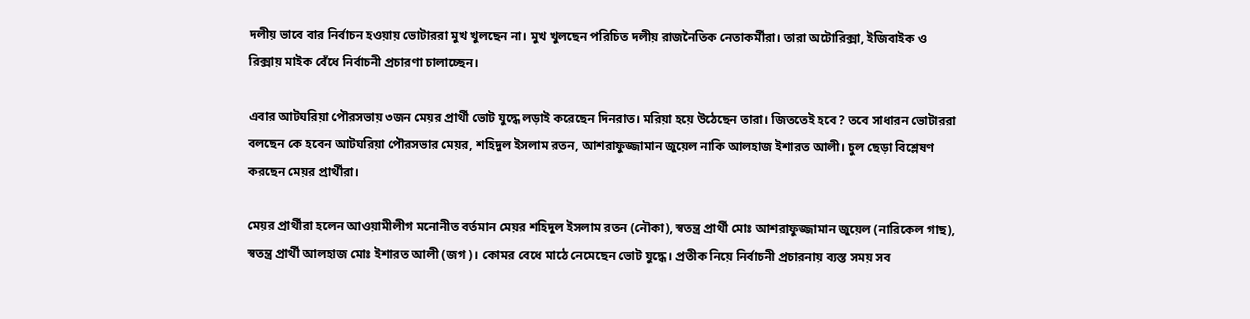দলীয় ভাবে বার নির্বাচন হওয়ায় ভোটাররা মুখ খুলছেন না। মুখ খুলছেন পরিচিত দলীয় রাজনৈতিক নেতাকর্মীরা। তারা অটোরিক্সা, ইজিবাইক ও রিক্সায় মাইক বেঁধে নির্বাচনী প্রচারণা চালাচ্ছেন।

এবার আটঘরিয়া পৌরসভায় ৩জন মেয়র প্রার্থী ভোট যুদ্ধে লড়াই করেছেন দিনরাত। মরিয়া হয়ে উঠেছেন তারা। জিততেই হবে? তবে সাধারন ভোটাররা বলছেন কে হবেন আটঘরিয়া পৌরসভার মেয়র, শহিদুল ইসলাম রতন, আশরাফুজ্জামান জুয়েল নাকি আলহাজ ইশারত আলী। চুল ছেড়া বিশ্লেষণ করছেন মেয়র প্রার্থীরা।

মেয়র প্রার্থীরা হলেন আওয়ামীলীগ মনোনীত বর্তমান মেয়র শহিদুল ইসলাম রতন (নৌকা), স্বতন্ত্র প্রার্থী মোঃ আশরাফুজ্জামান জুয়েল (নারিকেল গাছ), স্বতন্ত্র প্রার্থী আলহাজ মোঃ ইশারত আলী (জগ)। কোমর বেধে মাঠে নেমেছেন ভোট যুদ্ধে। প্রতীক নিয়ে নির্বাচনী প্রচারনায় ব্যস্ত সময় সব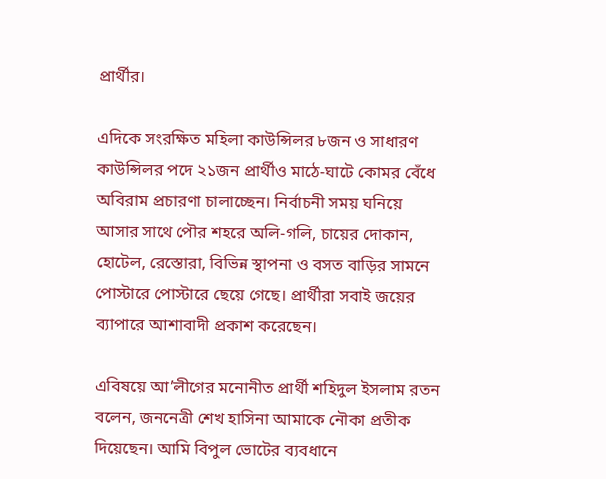প্রার্থীর।

এদিকে সংরক্ষিত মহিলা কাউন্সিলর ৮জন ও সাধারণ কাউন্সিলর পদে ২১জন প্রার্থীও মাঠে-ঘাটে কোমর বেঁধে অবিরাম প্রচারণা চালাচ্ছেন। নির্বাচনী সময় ঘনিয়ে আসার সাথে পৌর শহরে অলি-গলি, চায়ের দোকান, হোটেল, রেস্তোরা, বিভিন্ন স্থাপনা ও বসত বাড়ির সামনে পোস্টারে পোস্টারে ছেয়ে গেছে। প্রার্থীরা সবাই জয়ের ব্যাপারে আশাবাদী প্রকাশ করেছেন।

এবিষয়ে আ’লীগের মনোনীত প্রার্থী শহিদুল ইসলাম রতন বলেন, জননেত্রী শেখ হাসিনা আমাকে নৌকা প্রতীক দিয়েছেন। আমি বিপুল ভোটের ব্যবধানে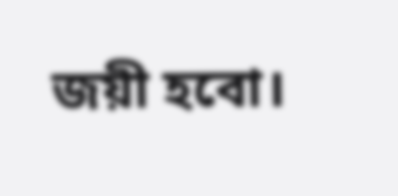জয়ী হবো।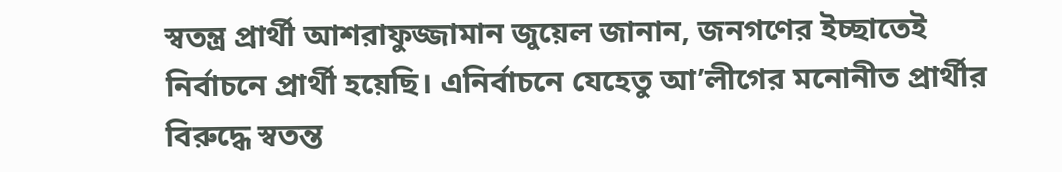স্বতন্ত্র প্রার্থী আশরাফুজ্জামান জুয়েল জানান, জনগণের ইচ্ছাতেই নির্বাচনে প্রার্থী হয়েছি। এনির্বাচনে যেহেতু আ’লীগের মনোনীত প্রার্থীর বিরুদ্ধে স্বতন্ত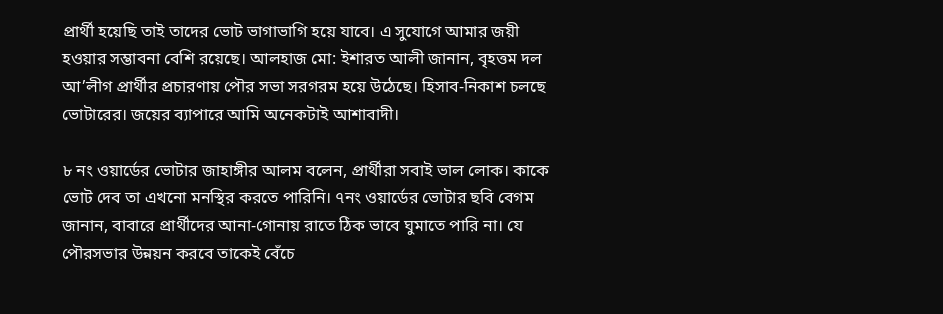প্রার্থী হয়েছি তাই তাদের ভোট ভাগাভাগি হয়ে যাবে। এ সুযোগে আমার জয়ী হওয়ার সম্ভাবনা বেশি রয়েছে। আলহাজ মো: ইশারত আলী জানান, বৃহত্তম দল আ’লীগ প্রার্থীর প্রচারণায় পৌর সভা সরগরম হয়ে উঠেছে। হিসাব-নিকাশ চলছে ভোটারের। জয়ের ব্যাপারে আমি অনেকটাই আশাবাদী।

৮ নং ওয়ার্ডের ভোটার জাহাঙ্গীর আলম বলেন, প্রার্থীরা সবাই ভাল লোক। কাকে ভোট দেব তা এখনো মনস্থির করতে পারিনি। ৭নং ওয়ার্ডের ভোটার ছবি বেগম জানান, বাবারে প্রার্থীদের আনা-গোনায় রাতে ঠিক ভাবে ঘুমাতে পারি না। যে পৌরসভার উন্নয়ন করবে তাকেই বেঁচে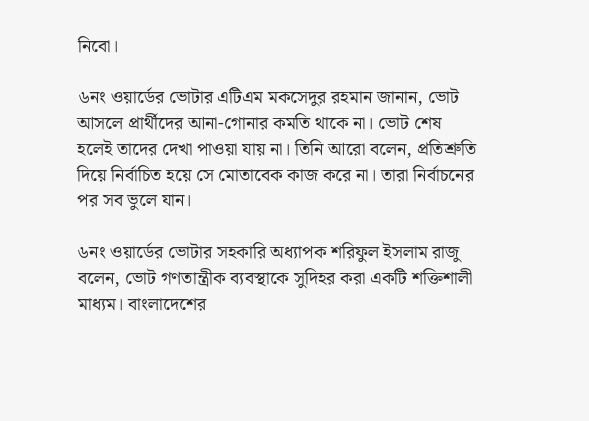নিবো।

৬নং ওয়ার্ডের ভোটার এটিএম মকসেদুর রহমান জানান, ভোট আসলে প্রার্থীদের আনা-গোনার কমতি থাকে না। ভোট শেষ হলেই তাদের দেখা পাওয়া যায় না। তিনি আরো বলেন, প্রতিশ্রুতি দিয়ে নির্বাচিত হয়ে সে মোতাবেক কাজ করে না। তারা নির্বাচনের পর সব ভুলে যান।

৬নং ওয়ার্ডের ভোটার সহকারি অধ্যাপক শরিফুল ইসলাম রাজু বলেন, ভোট গণতান্ত্রীক ব্যবস্থাকে সুদিহর করা একটি শক্তিশালী মাধ্যম। বাংলাদেশের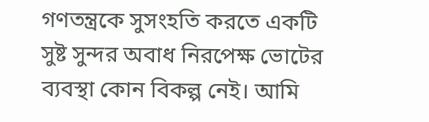গণতন্ত্রকে সুসংহতি করতে একটি সুষ্ট সুন্দর অবাধ নিরপেক্ষ ভোটের ব্যবস্থা কোন বিকল্প নেই। আমি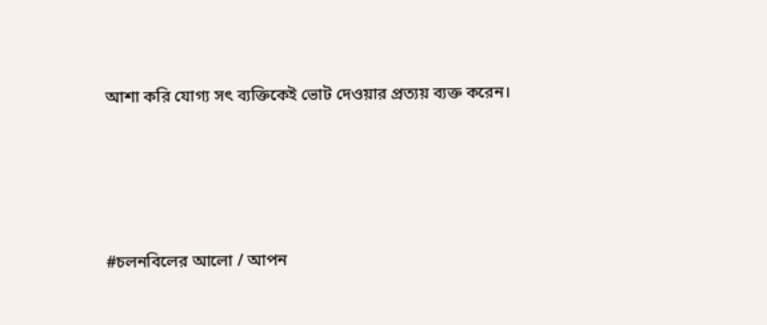আশা করি যোগ্য সৎ ব্যক্তিকেই ভোট দেওয়ার প্রত্যয় ব্যক্ত করেন।





#চলনবিলের আলো / আপন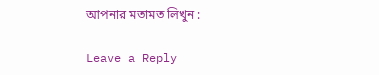আপনার মতামত লিখুন :

Leave a Reply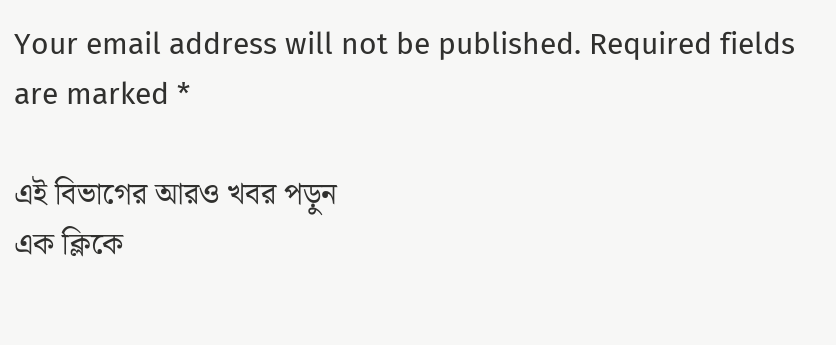Your email address will not be published. Required fields are marked *

এই বিভাগের আরও খবর পড়ুন
এক ক্লিকে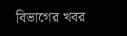বিভাগের খবর